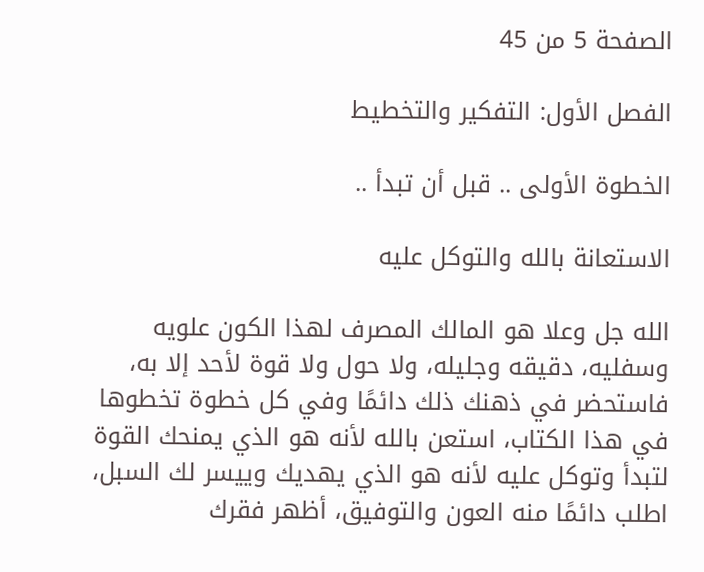الصفحة 5 من 45

الفصل الأول: التفكير والتخطيط

الخطوة الأولى .. قبل أن تبدأ ..

الاستعانة بالله والتوكل عليه

الله جل وعلا هو المالك المصرف لهذا الكون علويه وسفليه، دقيقه وجليله، ولا حول ولا قوة لأحد إلا به، فاستحضر في ذهنك ذلك دائمًا وفي كل خطوة تخطوها في هذا الكتاب، استعن بالله لأنه هو الذي يمنحك القوة لتبدأ وتوكل عليه لأنه هو الذي يهديك وييسر لك السبل، اطلب دائمًا منه العون والتوفيق، أظهر فقرك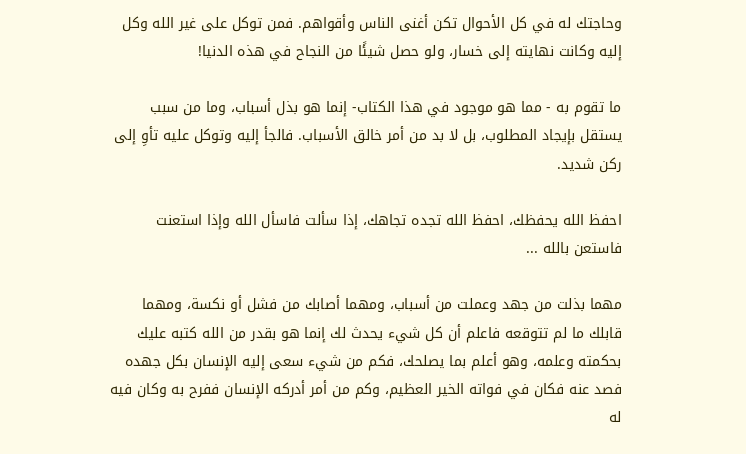وحاجتك له في كل الأحوال تكن أغنى الناس وأقواهم. فمن توكل على غير الله وكل إليه وكانت نهايته إلى خسار، ولو حصل شيئًا من النجاح في هذه الدنيا!

ما تقوم به - مما هو موجود في هذا الكتاب- إنما هو بذل أسباب، وما من سبب يستقل بإيجاد المطلوب، بل لا بد من أمر خالق الأسباب. فالجأ إليه وتوكل عليه تأوِ إلى ركن شديد.

احفظ الله يحفظك، احفظ الله تجده تجاهك، إذا سألت فاسأل الله وإذا استعنت فاستعن بالله ...

مهما بذلت من جهد وعملت من أسباب، ومهما أصابك من فشل أو نكسة، ومهما قابلك ما لم تتوقعه فاعلم أن كل شيء يحدث لك إنما هو بقدر من الله كتبه عليك بحكمته وعلمه، وهو أعلم بما يصلحك، فكم من شيء سعى إليه الإنسان بكل جهده فصد عنه فكان في فواته الخير العظيم، وكم من أمر أدركه الإنسان ففرح به وكان فيه له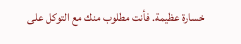خسارة عظيمة. فأنت مطلوب منك مع التوكل على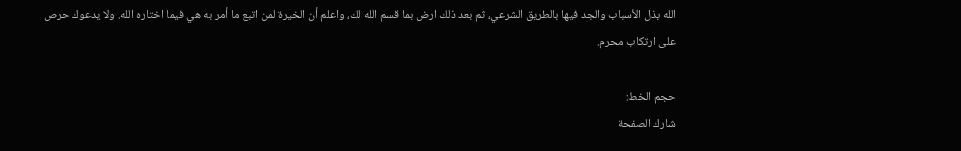الله بذل الأسباب والجد فيها بالطريق الشرعي، ثم بعد ذلك ارض بما قسم الله لك، واعلم أن الخيرة لمن اتبع ما أمر به هي فيما اختاره الله. ولا يدعوك حرص على ارتكاب محرم.

حجم الخط:
شارك الصفحة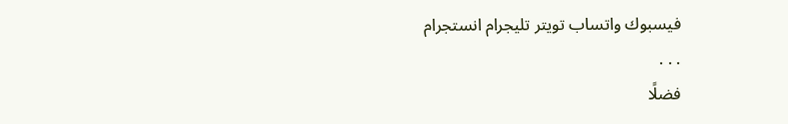فيسبوك واتساب تويتر تليجرام انستجرام
. . .
فضلًا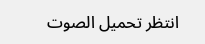انتظر تحميل الصوت